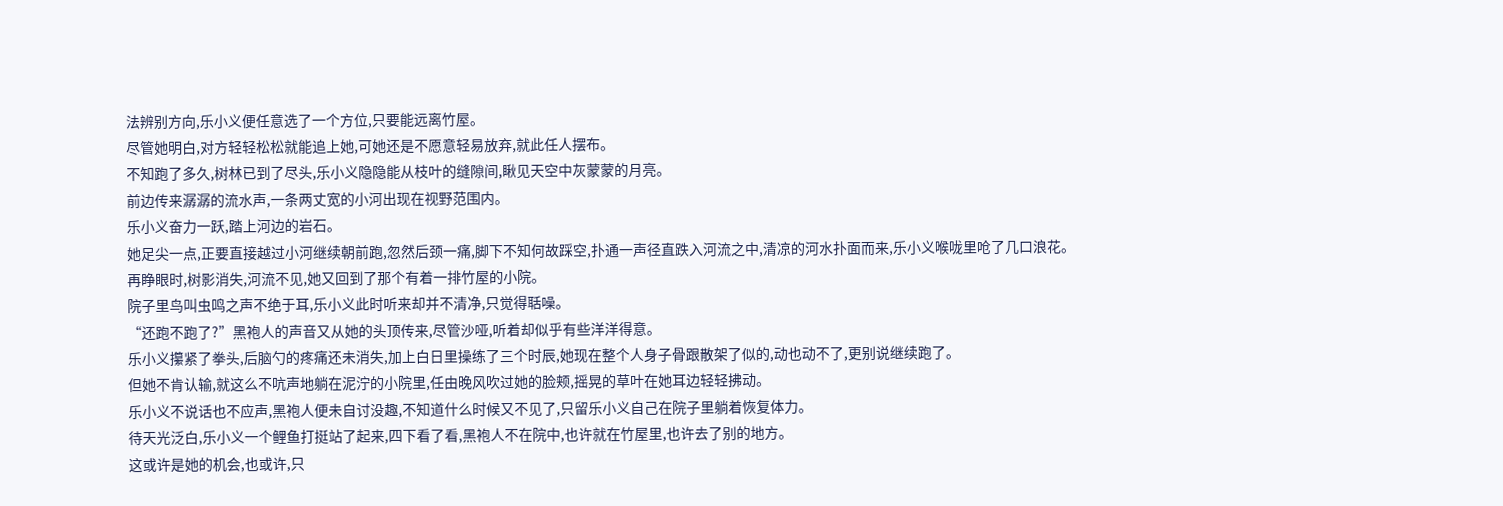法辨别方向,乐小义便任意选了一个方位,只要能远离竹屋。
尽管她明白,对方轻轻松松就能追上她,可她还是不愿意轻易放弃,就此任人摆布。
不知跑了多久,树林已到了尽头,乐小义隐隐能从枝叶的缝隙间,瞅见天空中灰蒙蒙的月亮。
前边传来潺潺的流水声,一条两丈宽的小河出现在视野范围内。
乐小义奋力一跃,踏上河边的岩石。
她足尖一点,正要直接越过小河继续朝前跑,忽然后颈一痛,脚下不知何故踩空,扑通一声径直跌入河流之中,清凉的河水扑面而来,乐小义喉咙里呛了几口浪花。
再睁眼时,树影消失,河流不见,她又回到了那个有着一排竹屋的小院。
院子里鸟叫虫鸣之声不绝于耳,乐小义此时听来却并不清净,只觉得聒噪。
“还跑不跑了?”黑袍人的声音又从她的头顶传来,尽管沙哑,听着却似乎有些洋洋得意。
乐小义攥紧了拳头,后脑勺的疼痛还未消失,加上白日里操练了三个时辰,她现在整个人身子骨跟散架了似的,动也动不了,更别说继续跑了。
但她不肯认输,就这么不吭声地躺在泥泞的小院里,任由晚风吹过她的脸颊,摇晃的草叶在她耳边轻轻拂动。
乐小义不说话也不应声,黑袍人便未自讨没趣,不知道什么时候又不见了,只留乐小义自己在院子里躺着恢复体力。
待天光泛白,乐小义一个鲤鱼打挺站了起来,四下看了看,黑袍人不在院中,也许就在竹屋里,也许去了别的地方。
这或许是她的机会,也或许,只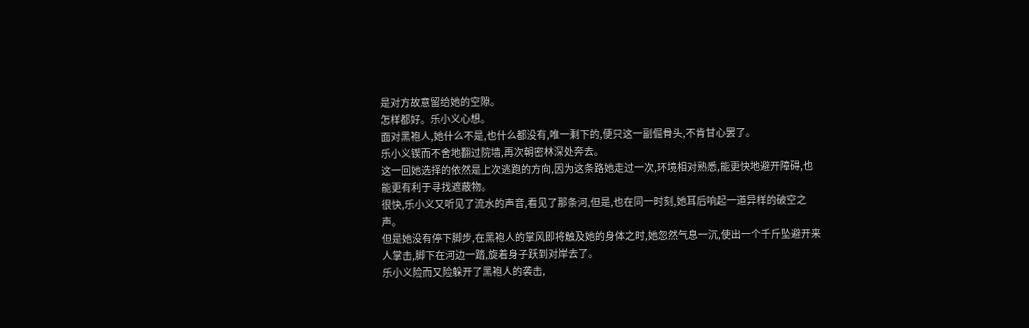是对方故意留给她的空隙。
怎样都好。乐小义心想。
面对黑袍人,她什么不是,也什么都没有,唯一剩下的,便只这一副倔骨头,不肯甘心罢了。
乐小义锲而不舍地翻过院墙,再次朝密林深处奔去。
这一回她选择的依然是上次逃跑的方向,因为这条路她走过一次,环境相对熟悉,能更快地避开障碍,也能更有利于寻找遮蔽物。
很快,乐小义又听见了流水的声音,看见了那条河,但是,也在同一时刻,她耳后响起一道异样的破空之声。
但是她没有停下脚步,在黑袍人的掌风即将触及她的身体之时,她忽然气息一沉,使出一个千斤坠避开来人掌击,脚下在河边一踏,旋着身子跃到对岸去了。
乐小义险而又险躲开了黑袍人的袭击,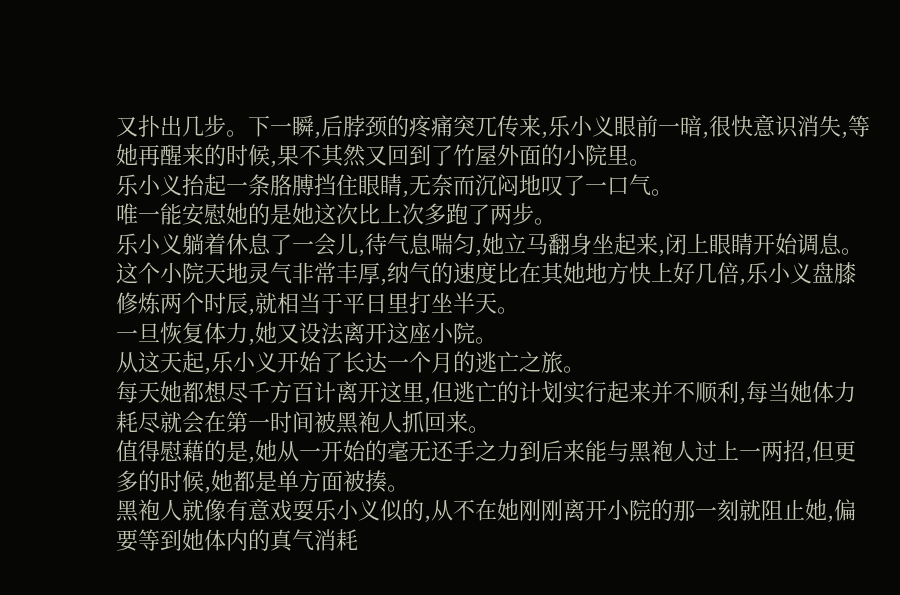又扑出几步。下一瞬,后脖颈的疼痛突兀传来,乐小义眼前一暗,很快意识消失,等她再醒来的时候,果不其然又回到了竹屋外面的小院里。
乐小义抬起一条胳膊挡住眼睛,无奈而沉闷地叹了一口气。
唯一能安慰她的是她这次比上次多跑了两步。
乐小义躺着休息了一会儿,待气息喘匀,她立马翻身坐起来,闭上眼睛开始调息。
这个小院天地灵气非常丰厚,纳气的速度比在其她地方快上好几倍,乐小义盘膝修炼两个时辰,就相当于平日里打坐半天。
一旦恢复体力,她又设法离开这座小院。
从这天起,乐小义开始了长达一个月的逃亡之旅。
每天她都想尽千方百计离开这里,但逃亡的计划实行起来并不顺利,每当她体力耗尽就会在第一时间被黑袍人抓回来。
值得慰藉的是,她从一开始的毫无还手之力到后来能与黑袍人过上一两招,但更多的时候,她都是单方面被揍。
黑袍人就像有意戏耍乐小义似的,从不在她刚刚离开小院的那一刻就阻止她,偏要等到她体内的真气消耗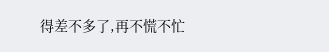得差不多了,再不慌不忙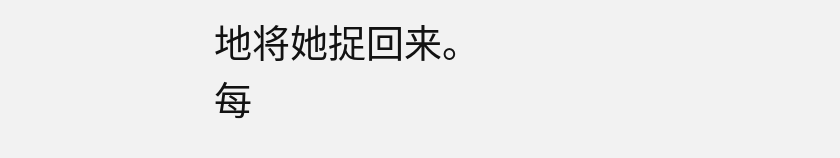地将她捉回来。
每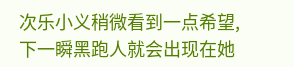次乐小义稍微看到一点希望,下一瞬黑跑人就会出现在她